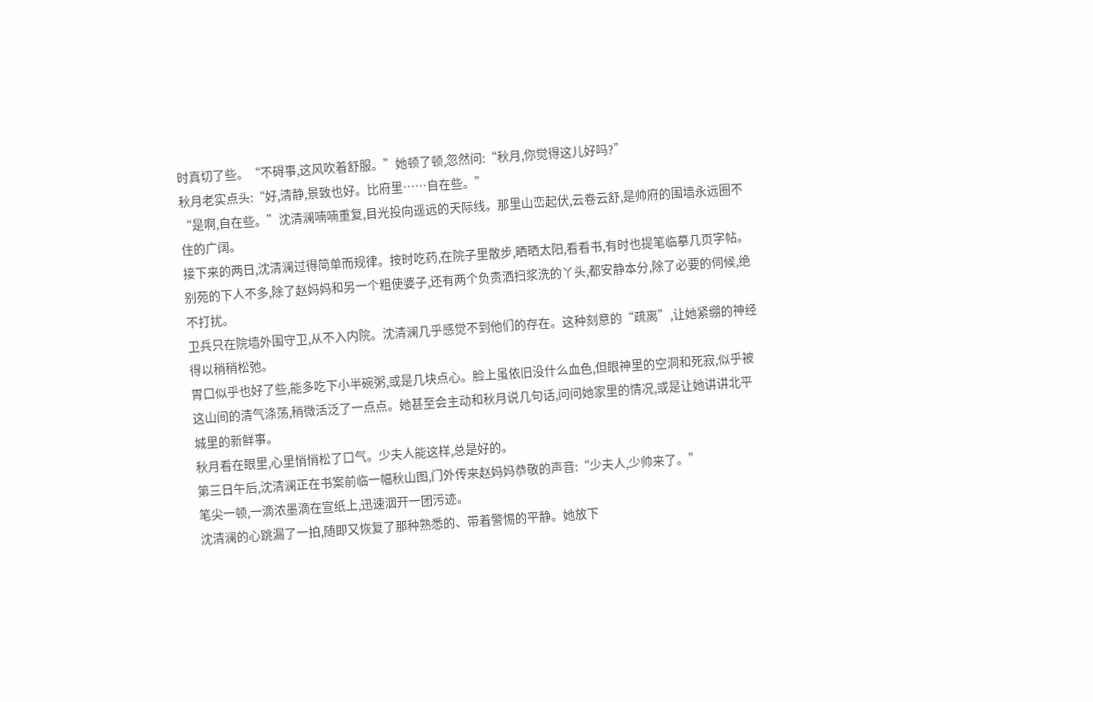时真切了些。“不碍事,这风吹着舒服。”她顿了顿,忽然问:“秋月,你觉得这儿好吗?”
秋月老实点头:“好,清静,景致也好。比府里……自在些。”
“是啊,自在些。”沈清澜喃喃重复,目光投向遥远的天际线。那里山峦起伏,云卷云舒,是帅府的围墙永远圈不住的广阔。
接下来的两日,沈清澜过得简单而规律。按时吃药,在院子里散步,晒晒太阳,看看书,有时也提笔临摹几页字帖。别苑的下人不多,除了赵妈妈和另一个粗使婆子,还有两个负责洒扫浆洗的丫头,都安静本分,除了必要的伺候,绝不打扰。
卫兵只在院墙外围守卫,从不入内院。沈清澜几乎感觉不到他们的存在。这种刻意的“疏离”,让她紧绷的神经得以稍稍松弛。
胃口似乎也好了些,能多吃下小半碗粥,或是几块点心。脸上虽依旧没什么血色,但眼神里的空洞和死寂,似乎被这山间的清气涤荡,稍微活泛了一点点。她甚至会主动和秋月说几句话,问问她家里的情况,或是让她讲讲北平城里的新鲜事。
秋月看在眼里,心里悄悄松了口气。少夫人能这样,总是好的。
第三日午后,沈清澜正在书案前临一幅秋山图,门外传来赵妈妈恭敬的声音:“少夫人,少帅来了。”
笔尖一顿,一滴浓墨滴在宣纸上,迅速洇开一团污迹。
沈清澜的心跳漏了一拍,随即又恢复了那种熟悉的、带着警惕的平静。她放下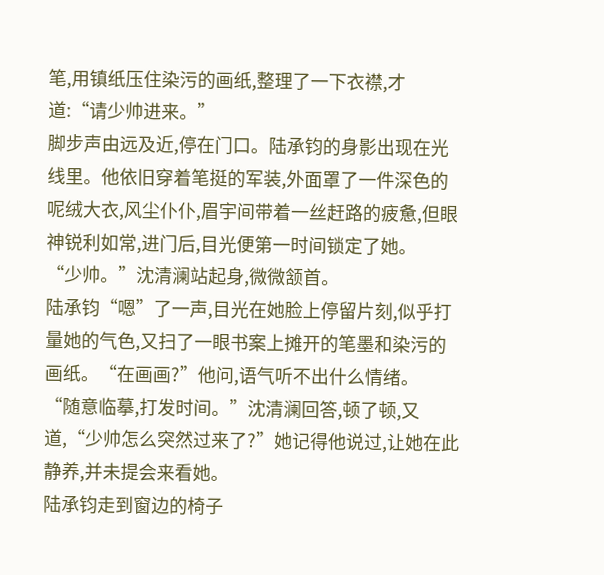笔,用镇纸压住染污的画纸,整理了一下衣襟,才道:“请少帅进来。”
脚步声由远及近,停在门口。陆承钧的身影出现在光线里。他依旧穿着笔挺的军装,外面罩了一件深色的呢绒大衣,风尘仆仆,眉宇间带着一丝赶路的疲惫,但眼神锐利如常,进门后,目光便第一时间锁定了她。
“少帅。”沈清澜站起身,微微颔首。
陆承钧“嗯”了一声,目光在她脸上停留片刻,似乎打量她的气色,又扫了一眼书案上摊开的笔墨和染污的画纸。“在画画?”他问,语气听不出什么情绪。
“随意临摹,打发时间。”沈清澜回答,顿了顿,又道,“少帅怎么突然过来了?”她记得他说过,让她在此静养,并未提会来看她。
陆承钧走到窗边的椅子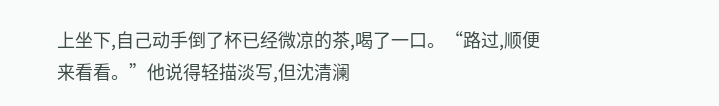上坐下,自己动手倒了杯已经微凉的茶,喝了一口。“路过,顺便来看看。”他说得轻描淡写,但沈清澜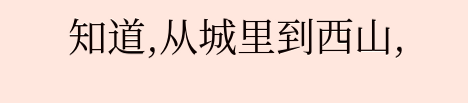知道,从城里到西山,